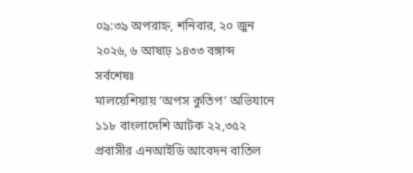০৯:৩৯ অপরাহ্ন, শনিবার, ২০ জুন ২০২৬, ৬ আষাঢ় ১৪৩৩ বঙ্গাব্দ
সর্বশেষঃ
মালয়েশিয়ায় ‘অপস কুতিপ’ অভিযানে ১১৮ বাংলাদেশি আটক ২২,৩৫২ প্রবাসীর এনআইডি আবেদন বাতিল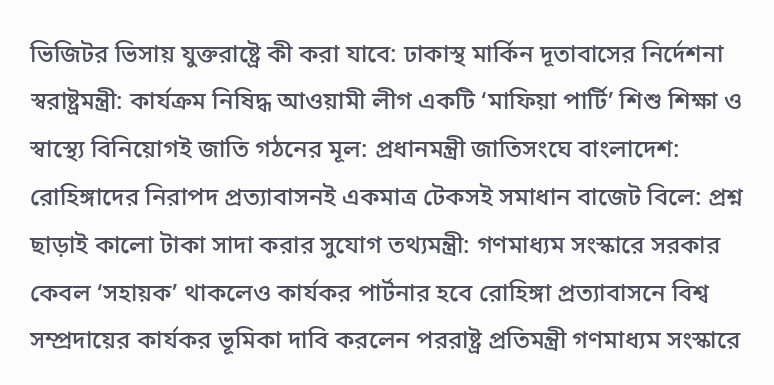ভিজিটর ভিসায় যুক্তরাষ্ট্রে কী করা যাবে: ঢাকাস্থ মার্কিন দূতাবাসের নির্দেশনা স্বরাষ্ট্রমন্ত্রী: কার্যক্রম নিষিদ্ধ আওয়ামী লীগ একটি ‘মাফিয়া পার্টি’ শিশু শিক্ষা ও স্বাস্থ্যে বিনিয়োগই জাতি গঠনের মূল: প্রধানমন্ত্রী জাতিসংঘে বাংলাদেশ: রোহিঙ্গাদের নিরাপদ প্রত্যাবাসনই একমাত্র টেকসই সমাধান বাজেট বিলে: প্রশ্ন ছাড়াই কালো টাকা সাদা করার সুযোগ তথ্যমন্ত্রী: গণমাধ্যম সংস্কারে সরকার কেবল ‘সহায়ক’ থাকলেও কার্যকর পার্টনার হবে রোহিঙ্গা প্রত্যাবাসনে বিশ্ব সম্প্রদায়ের কার্যকর ভূমিকা দাবি করলেন পররাষ্ট্র প্রতিমন্ত্রী গণমাধ্যম সংস্কারে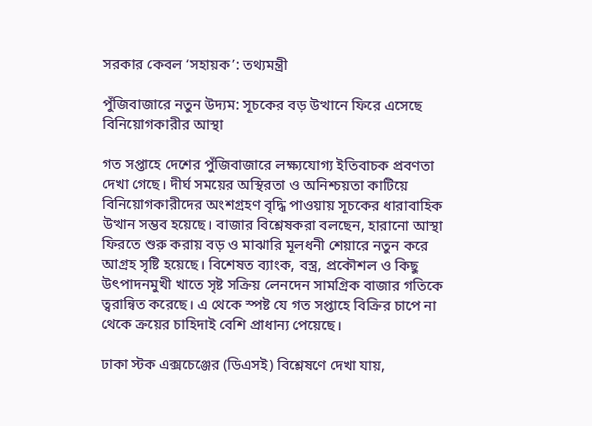সরকার কেবল ‘সহায়ক’: তথ্যমন্ত্রী

পুঁজিবাজারে নতুন উদ্যম: সূচকের বড় উত্থানে ফিরে এসেছে বিনিয়োগকারীর আস্থা

গত সপ্তাহে দেশের পুঁজিবাজারে লক্ষ্যযোগ্য ইতিবাচক প্রবণতা দেখা গেছে। দীর্ঘ সময়ের অস্থিরতা ও অনিশ্চয়তা কাটিয়ে বিনিয়োগকারীদের অংশগ্রহণ বৃদ্ধি পাওয়ায় সূচকের ধারাবাহিক উত্থান সম্ভব হয়েছে। বাজার বিশ্লেষকরা বলছেন, হারানো আস্থা ফিরতে শুরু করায় বড় ও মাঝারি মূলধনী শেয়ারে নতুন করে আগ্রহ সৃষ্টি হয়েছে। বিশেষত ব্যাংক, বস্ত্র, প্রকৌশল ও কিছু উৎপাদনমুখী খাতে সৃষ্ট সক্রিয় লেনদেন সামগ্রিক বাজার গতিকে ত্বরান্বিত করেছে। এ থেকে স্পষ্ট যে গত সপ্তাহে বিক্রির চাপে না থেকে ক্রয়ের চাহিদাই বেশি প্রাধান্য পেয়েছে।

ঢাকা স্টক এক্সচেঞ্জের (ডিএসই) বিশ্লেষণে দেখা যায়,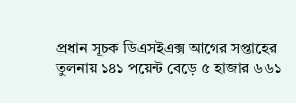প্রধান সূচক ডিএসইএক্স আগের সপ্তাহের তুলনায় ১৪১ পয়েন্ট বেড়ে ৫ হাজার ৬৬১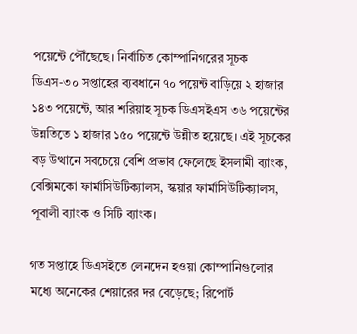পয়েন্টে পৌঁছেছে। নির্বাচিত কোম্পানিগরের সূচক ডিএস-৩০ সপ্তাহের ব্যবধানে ৭০ পয়েন্ট বাড়িয়ে ২ হাজার ১৪৩ পয়েন্টে, আর শরিয়াহ সূচক ডিএসইএস ৩৬ পয়েন্টের উন্নতিতে ১ হাজার ১৫০ পয়েন্টে উন্নীত হয়েছে। এই সূচকের বড় উত্থানে সবচেয়ে বেশি প্রভাব ফেলেছে ইসলামী ব্যাংক, বেক্সিমকো ফার্মাসিউটিক্যালস, স্কয়ার ফার্মাসিউটিক্যালস, পূবালী ব্যাংক ও সিটি ব্যাংক।

গত সপ্তাহে ডিএসইতে লেনদেন হওয়া কোম্পানিগুলোর মধ্যে অনেকের শেয়ারের দর বেড়েছে; রিপোর্ট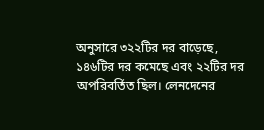অনুসারে ৩২২টির দর বাড়েছে, ১৪৬টির দর কমেছে এবং ২২টির দর অপরিবর্তিত ছিল। লেনদেনের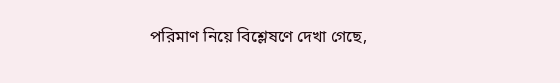পরিমাণ নিয়ে বিশ্লেষণে দেখা গেছে,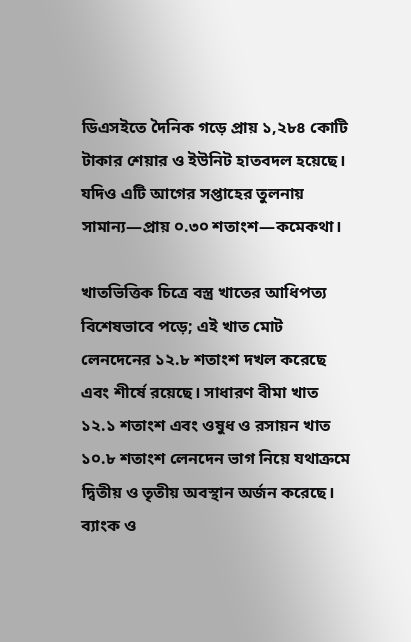ডিএসইতে দৈনিক গড়ে প্রায় ১,২৮৪ কোটি টাকার শেয়ার ও ইউনিট হাতবদল হয়েছে। যদিও এটি আগের সপ্তাহের তুলনায় সামান্য—প্রায় ০.৩০ শতাংশ—কমেকথা।

খাতভিত্তিক চিত্রে বস্ত্র খাতের আধিপত্য বিশেষভাবে পড়ে; এই খাত মোট লেনদেনের ১২.৮ শতাংশ দখল করেছে এবং শীর্ষে রয়েছে। সাধারণ বীমা খাত ১২.১ শতাংশ এবং ওষুধ ও রসায়ন খাত ১০.৮ শতাংশ লেনদেন ভাগ নিয়ে যথাক্রমে দ্বিতীয় ও তৃতীয় অবস্থান অর্জন করেছে। ব্যাংক ও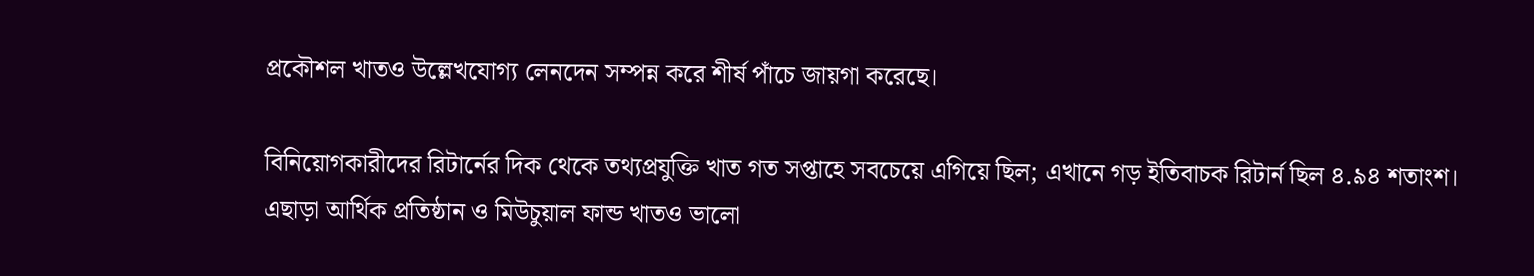প্রকৌশল খাতও উল্লেখযোগ্য লেনদেন সম্পন্ন করে শীর্ষ পাঁচে জায়গা করেছে।

বিনিয়োগকারীদের রিটার্নের দিক থেকে তথ্যপ্রযুক্তি খাত গত সপ্তাহে সবচেয়ে এগিয়ে ছিল; এখানে গড় ইতিবাচক রিটার্ন ছিল ৪.৯৪ শতাংশ। এছাড়া আর্থিক প্রতিষ্ঠান ও মিউচুয়াল ফান্ড খাতও ভালো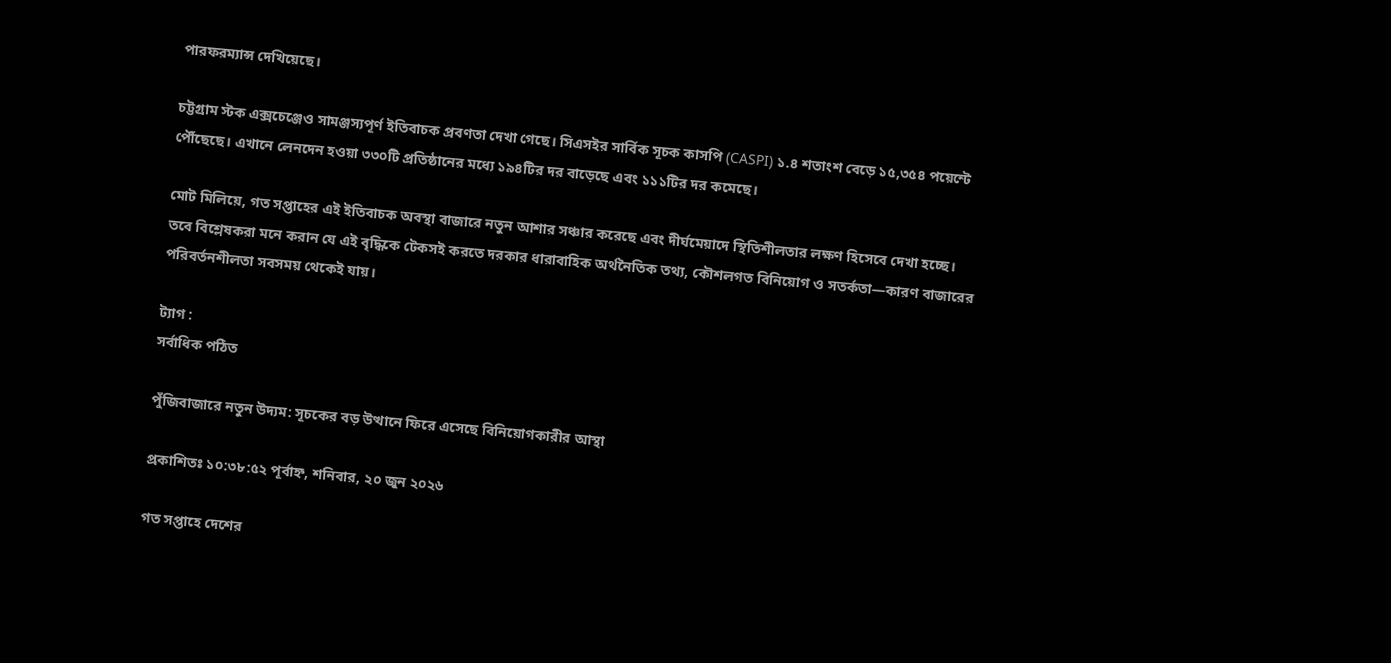পারফরম্যান্স দেখিয়েছে।

চট্টগ্রাম স্টক এক্সচেঞ্জেও সামঞ্জস্যপূর্ণ ইতিবাচক প্রবণতা দেখা গেছে। সিএসইর সার্বিক সূচক কাসপি (CASPI) ১.৪ শতাংশ বেড়ে ১৫,৩৫৪ পয়েন্টে পৌঁছেছে। এখানে লেনদেন হওয়া ৩৩০টি প্রতিষ্ঠানের মধ্যে ১৯৪টির দর বাড়েছে এবং ১১১টির দর কমেছে।

মোট মিলিয়ে, গত সপ্তাহের এই ইতিবাচক অবস্থা বাজারে নতুন আশার সঞ্চার করেছে এবং দীর্ঘমেয়াদে স্থিতিশীলতার লক্ষণ হিসেবে দেখা হচ্ছে। তবে বিশ্লেষকরা মনে করান যে এই বৃদ্ধিকে টেকসই করতে দরকার ধারাবাহিক অর্থনৈতিক তথ্য, কৌশলগত বিনিয়োগ ও সতর্কতা—কারণ বাজারের পরিবর্তনশীলতা সবসময় থেকেই যায়।

ট্যাগ :
সর্বাধিক পঠিত

পুঁজিবাজারে নতুন উদ্যম: সূচকের বড় উত্থানে ফিরে এসেছে বিনিয়োগকারীর আস্থা

প্রকাশিতঃ ১০:৩৮:৫২ পূর্বাহ্ন, শনিবার, ২০ জুন ২০২৬

গত সপ্তাহে দেশের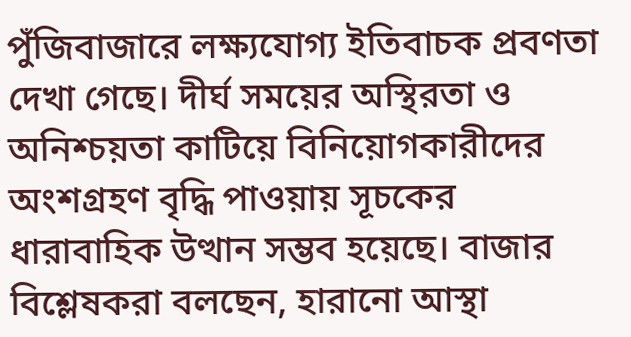পুঁজিবাজারে লক্ষ্যযোগ্য ইতিবাচক প্রবণতা দেখা গেছে। দীর্ঘ সময়ের অস্থিরতা ও অনিশ্চয়তা কাটিয়ে বিনিয়োগকারীদের অংশগ্রহণ বৃদ্ধি পাওয়ায় সূচকের ধারাবাহিক উত্থান সম্ভব হয়েছে। বাজার বিশ্লেষকরা বলছেন, হারানো আস্থা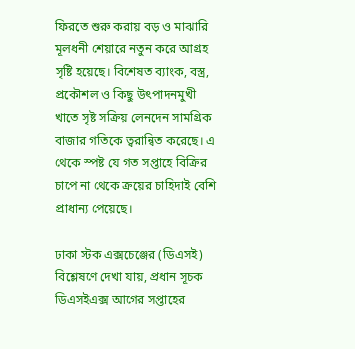ফিরতে শুরু করায় বড় ও মাঝারি মূলধনী শেয়ারে নতুন করে আগ্রহ সৃষ্টি হয়েছে। বিশেষত ব্যাংক, বস্ত্র, প্রকৌশল ও কিছু উৎপাদনমুখী খাতে সৃষ্ট সক্রিয় লেনদেন সামগ্রিক বাজার গতিকে ত্বরান্বিত করেছে। এ থেকে স্পষ্ট যে গত সপ্তাহে বিক্রির চাপে না থেকে ক্রয়ের চাহিদাই বেশি প্রাধান্য পেয়েছে।

ঢাকা স্টক এক্সচেঞ্জের (ডিএসই) বিশ্লেষণে দেখা যায়, প্রধান সূচক ডিএসইএক্স আগের সপ্তাহের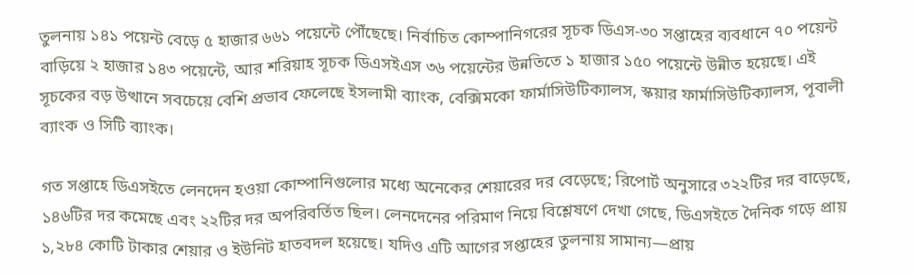তুলনায় ১৪১ পয়েন্ট বেড়ে ৫ হাজার ৬৬১ পয়েন্টে পৌঁছেছে। নির্বাচিত কোম্পানিগরের সূচক ডিএস-৩০ সপ্তাহের ব্যবধানে ৭০ পয়েন্ট বাড়িয়ে ২ হাজার ১৪৩ পয়েন্টে, আর শরিয়াহ সূচক ডিএসইএস ৩৬ পয়েন্টের উন্নতিতে ১ হাজার ১৫০ পয়েন্টে উন্নীত হয়েছে। এই সূচকের বড় উত্থানে সবচেয়ে বেশি প্রভাব ফেলেছে ইসলামী ব্যাংক, বেক্সিমকো ফার্মাসিউটিক্যালস, স্কয়ার ফার্মাসিউটিক্যালস, পূবালী ব্যাংক ও সিটি ব্যাংক।

গত সপ্তাহে ডিএসইতে লেনদেন হওয়া কোম্পানিগুলোর মধ্যে অনেকের শেয়ারের দর বেড়েছে; রিপোর্ট অনুসারে ৩২২টির দর বাড়েছে, ১৪৬টির দর কমেছে এবং ২২টির দর অপরিবর্তিত ছিল। লেনদেনের পরিমাণ নিয়ে বিশ্লেষণে দেখা গেছে, ডিএসইতে দৈনিক গড়ে প্রায় ১,২৮৪ কোটি টাকার শেয়ার ও ইউনিট হাতবদল হয়েছে। যদিও এটি আগের সপ্তাহের তুলনায় সামান্য—প্রায়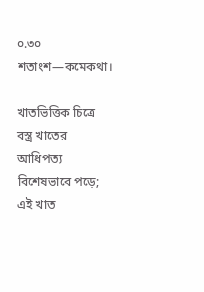০.৩০ শতাংশ—কমেকথা।

খাতভিত্তিক চিত্রে বস্ত্র খাতের আধিপত্য বিশেষভাবে পড়ে; এই খাত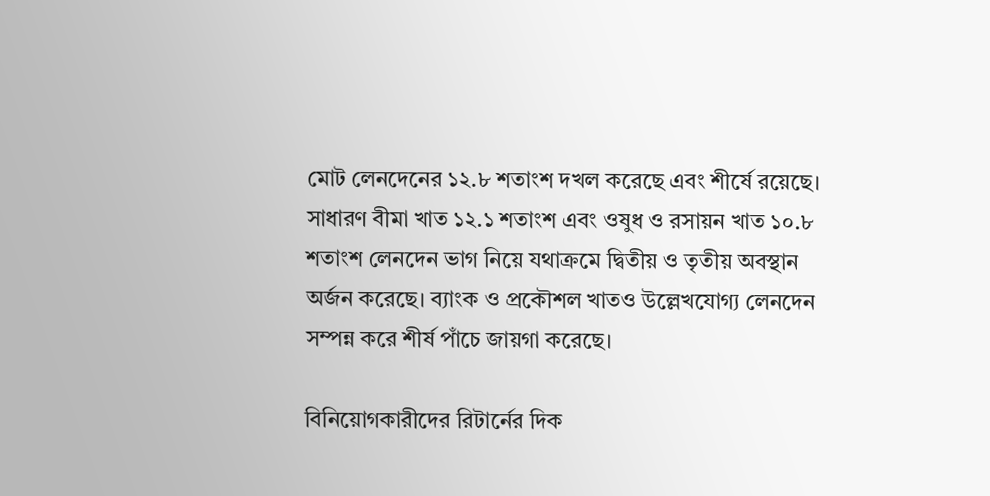মোট লেনদেনের ১২.৮ শতাংশ দখল করেছে এবং শীর্ষে রয়েছে। সাধারণ বীমা খাত ১২.১ শতাংশ এবং ওষুধ ও রসায়ন খাত ১০.৮ শতাংশ লেনদেন ভাগ নিয়ে যথাক্রমে দ্বিতীয় ও তৃতীয় অবস্থান অর্জন করেছে। ব্যাংক ও প্রকৌশল খাতও উল্লেখযোগ্য লেনদেন সম্পন্ন করে শীর্ষ পাঁচে জায়গা করেছে।

বিনিয়োগকারীদের রিটার্নের দিক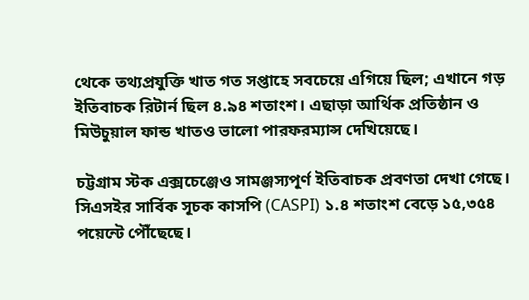থেকে তথ্যপ্রযুক্তি খাত গত সপ্তাহে সবচেয়ে এগিয়ে ছিল; এখানে গড় ইতিবাচক রিটার্ন ছিল ৪.৯৪ শতাংশ। এছাড়া আর্থিক প্রতিষ্ঠান ও মিউচুয়াল ফান্ড খাতও ভালো পারফরম্যান্স দেখিয়েছে।

চট্টগ্রাম স্টক এক্সচেঞ্জেও সামঞ্জস্যপূর্ণ ইতিবাচক প্রবণতা দেখা গেছে। সিএসইর সার্বিক সূচক কাসপি (CASPI) ১.৪ শতাংশ বেড়ে ১৫,৩৫৪ পয়েন্টে পৌঁছেছে।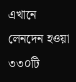এখানে লেনদেন হওয়া ৩৩০টি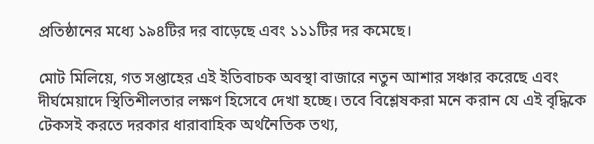প্রতিষ্ঠানের মধ্যে ১৯৪টির দর বাড়েছে এবং ১১১টির দর কমেছে।

মোট মিলিয়ে, গত সপ্তাহের এই ইতিবাচক অবস্থা বাজারে নতুন আশার সঞ্চার করেছে এবং দীর্ঘমেয়াদে স্থিতিশীলতার লক্ষণ হিসেবে দেখা হচ্ছে। তবে বিশ্লেষকরা মনে করান যে এই বৃদ্ধিকে টেকসই করতে দরকার ধারাবাহিক অর্থনৈতিক তথ্য,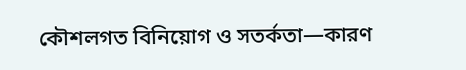কৌশলগত বিনিয়োগ ও সতর্কতা—কারণ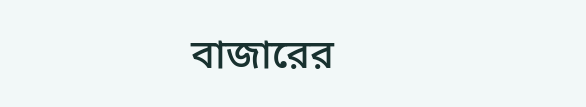বাজারের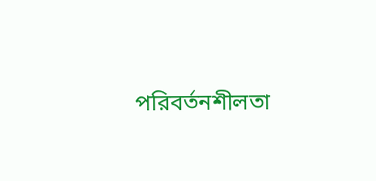পরিবর্তনশীলতা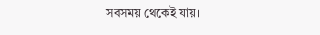সবসময় থেকেই যায়।